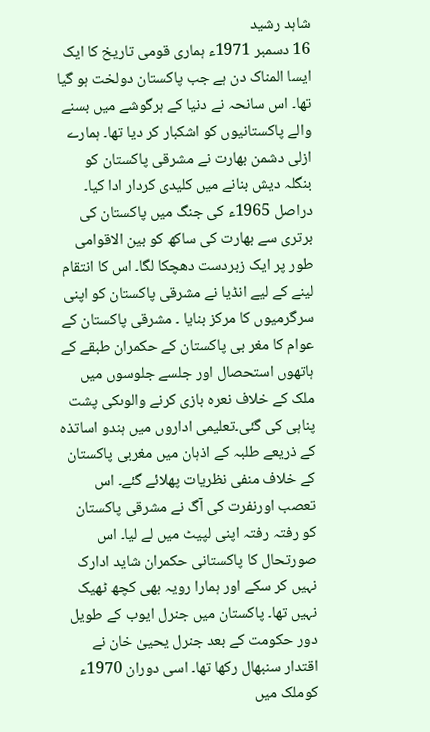شاہد رشید
16 دسمبر 1971ء ہماری قومی تاریخ کا ایک ایسا المناک دن ہے جب پاکستان دولخت ہو گیا تھا۔ اس سانحہ نے دنیا کے ہرگوشے میں بسنے والے پاکستانیوں کو اشکبار کر دیا تھا۔ ہمارے ازلی دشمن بھارت نے مشرقی پاکستان کو بنگلہ دیش بنانے میں کلیدی کردار ادا کیا۔ دراصل 1965ء کی جنگ میں پاکستان کی برتری سے بھارت کی ساکھ کو بین الاقوامی طور پر ایک زبردست دھچکا لگا۔ اس کا انتقام لینے کے لیے انڈیا نے مشرقی پاکستان کو اپنی سرگرمیوں کا مرکز بنایا ۔ مشرقی پاکستان کے عوام کا مغر بی پاکستان کے حکمران طبقے کے ہاتھوں استحصال اور جلسے جلوسوں میں ملک کے خلاف نعرہ بازی کرنے والوںکی پشت پناہی کی گئی۔تعلیمی اداروں میں ہندو اساتذہ کے ذریعے طلبہ کے اذہان میں مغربی پاکستان کے خلاف منفی نظریات پھلائے گئے۔ اس تعصب اورنفرت کی آگ نے مشرقی پاکستان کو رفتہ رفتہ اپنی لپیٹ میں لے لیا۔ اس صورتحال کا پاکستانی حکمران شاید ادارک نہیں کر سکے اور ہمارا رویہ بھی کچھ ٹھیک نہیں تھا۔ پاکستان میں جنرل ایوب کے طویل دور حکومت کے بعد جنرل یحییٰ خان نے اقتدار سنبھال رکھا تھا۔ اسی دوران 1970ء کوملک میں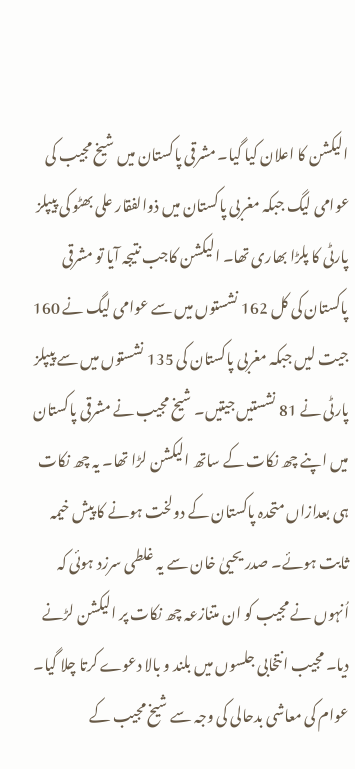الیکشن کا اعلان کیا گیا۔ مشرقی پاکستان میں شیخ مجیب کی عوامی لیگ جبکہ مغربی پاکستان میں ذوالفقار علی بھٹو کی پیپلز پارٹی کا پلڑا بھاری تھا۔ الیکشن کاجب نتیجہ آیا تو مشرقی پاکستان کی کل 162 نشستوں میں سے عوامی لیگ نے 160 جیت لیں جبکہ مغربی پاکستان کی 135 نشستوں میں سے پیپلز پارٹی نے 81 نشستیں جیتیں۔ شیخ مجیب نے مشرقی پاکستان میں اپنے چھ نکات کے ساتھ الیکشن لڑا تھا۔ یہ چھ نکات ہی بعدازاں متحدہ پاکستان کے دولخت ہونے کا پیش خیمہ ثابت ہوئے۔ صدر یحییٰ خان سے یہ غلطی سرزد ہوئی کہ اُنہوں نے مجیب کو ان متنازعہ چھ نکات پر الیکشن لڑنے دیا۔ مجیب انتخابی جلسوں میں بلند و بالا دعوے کرتا چلا گیا۔ عوام کی معاشی بدحالی کی وجہ سے شیخ مجیب کے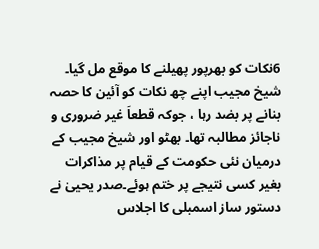6نکات کو بھرپور پھیلنے کا موقع مل گیا۔ شیخ مجیب اپنے چھ نکات کو آئین کا حصہ بنانے پر بضد رہا ، جوکہ قطعاَ غیر ضروری و ناجائز مطالبہ تھا۔ بھٹو اور شیخ مجیب کے درمیان نئی حکومت کے قیام پر مذاکرات بغیر کسی نتیجے پر ختم ہوئے۔صدر یحییٰ نے دستور ساز اسمبلی کا اجلاس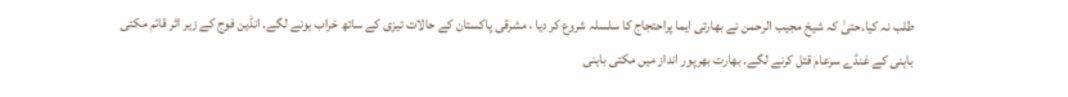طلب نہ کیا۔حتیٰ کہ شیخ مجیب الرحمن نے بھارتی ایما پراحتجاج کا سلسلہ شروع کر دیا ، مشرقی پاکستان کے حالات تیزی کے ساتھ خراب ہونے لگے۔ انڈین فوج کے زیر اثر قائم مکتی باہنی کے غنڈے سرعام قتل کرنے لگے۔ بھارت بھرپور انداز میں مکتی باہنی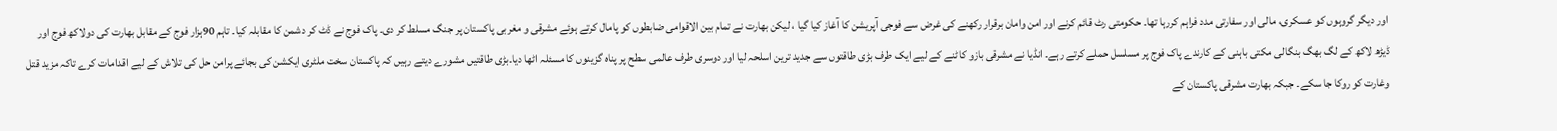اور دیگر گروہوں کو عسکری، مالی اور سفارتی مدد فراہم کررہا تھا۔ حکومتی رٹ قائم کرنے اور امن وامان برقرار رکھنے کی غرض سے فوجی آپریشن کا آغاز کیا گیا ، لیکن بھارت نے تمام بین الاقوامی ضابطوں کو پامال کرتے ہوئے مشرقی و مغربی پاکستان پر جنگ مسلط کر دی۔ پاک فوج نے ڈٹ کر دشمن کا مقابلہ کیا۔ تاہم 90ہزار فوج کے مقابل بھارت کی دولاکھ فوج اور ڈیڑھ لاکھ کے لگ بھگ بنگالی مکتی باہنی کے کارندے پاک فوج پر مسلسل حملے کرتے رہے۔ انڈیا نے مشرقی بازو کاٹنے کے لیے ایک طرف بڑی طاقتوں سے جدید ترین اسلحہ لیا اور دوسری طرف عالمی سطح پر پناہ گزینوں کا مسئلہ اٹھا دیا۔بڑی طاقتیں مشورے دیتے رہیں کہ پاکستان سخت ملٹری ایکشن کی بجائے پرامن حل کی تلاش کے لیے اقدامات کرے تاکہ مزید قتل وغارت کو روکا جا سکے۔ جبکہ بھارت مشرقی پاکستان کے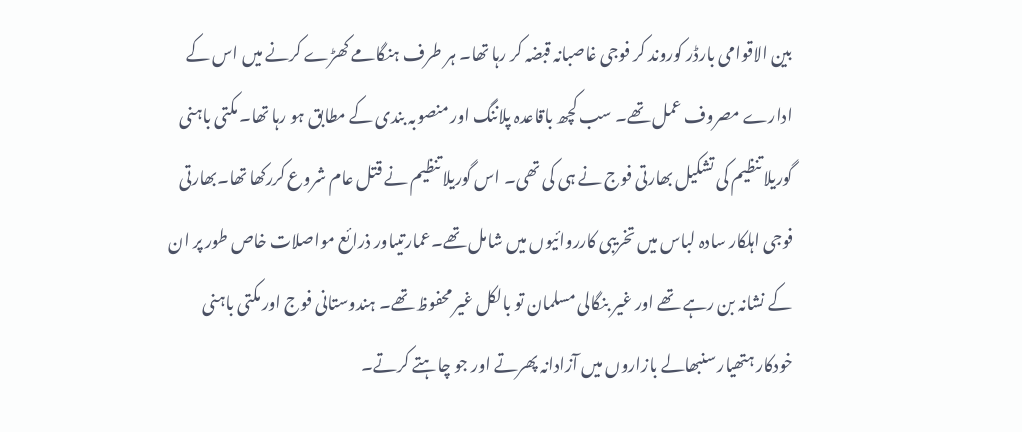بین الاقوامی بارڈر کوروند کر فوجی غاصبانہ قبضہ کر رہا تھا۔ ہر طرف ہنگامے کھڑے کرنے میں اس کے ادارے مصروف عمل تھے۔ سب کچھ باقاعدہ پلاننگ اور منصوبہ بندی کے مطابق ہو رہا تھا۔ مکتی باہنی گوریلا تنظیم کی تشکیل بھارتی فوج نے ہی کی تھی۔ اس گوریلا تنظیم نے قتل عام شروع کررکھا تھا۔بھارتی فوجی اہلکار سادہ لباس میں تخریبی کارروائیوں میں شامل تھے۔عمارتیںاور ذرائع مواصلات خاص طور پر ان کے نشانہ بن رہے تھے اور غیر بنگالی مسلمان تو بالکل غیر محفوظ تھے۔ ہندوستانی فوج اور مکتی باہنی خودکار ہتھیار سنبھالے بازاروں میں آزادانہ پھرتے اور جو چاہتے کرتے۔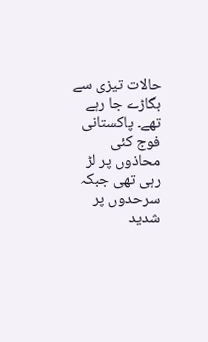حالات تیزی سے بگاڑے جا رہے تھے۔ پاکستانی فوج کئی محاذوں پر لڑ رہی تھی جبکہ سرحدوں پر شدید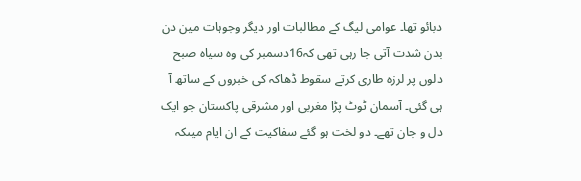دبائو تھا۔ عوامی لیگ کے مطالبات اور دیگر وجوہات مین دن بدن شدت آتی جا رہی تھی کہ16دسمبر کی وہ سیاہ صبح دلوں پر لرزہ طاری کرتے سقوط ڈھاکہ کی خبروں کے ساتھ آ ہی گئی۔ آسمان ٹوٹ پڑا مغربی اور مشرقی پاکستان جو ایک دل و جان تھے۔ دو لخت ہو گئے سفاکیت کے ان ایام میںکہ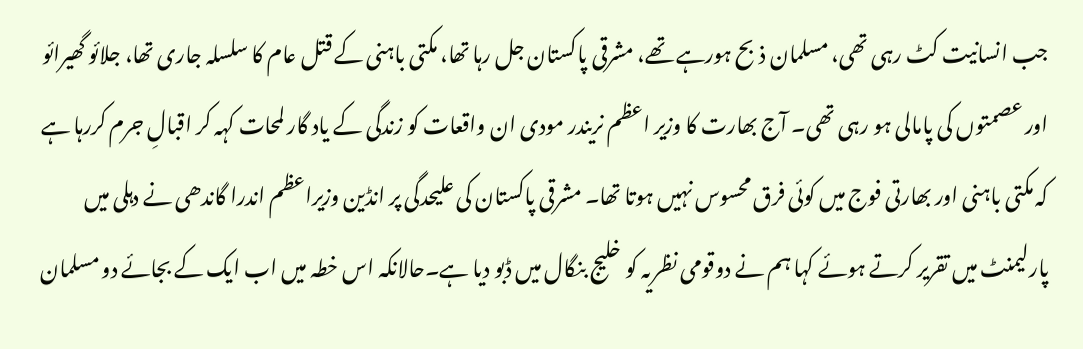جب انسانیت کٹ رہی تھی، مسلمان ذبح ہورہے تھے، مشرقی پاکستان جل رہا تھا، مکتی باہنی کے قتل عام کا سلسلہ جاری تھا، جلائو گھیرائو اور عصمتوں کی پامالی ہو رہی تھی۔ آج بھارت کا وزیر اعظم نریندر مودی ان واقعات کو زندگی کے یاد گار لمحات کہہ کر اقبالِ جرم کررہا ہے کہ مکتی باہنی اور بھارتی فوج میں کوئی فرق محسوس نہیں ہوتا تھا۔ مشرقی پاکستان کی علیحدگی پر انڈین وزیراعظم اندرا گاندھی نے دہلی میں پارلیمنٹ میں تقریر کرتے ہوئے کہا ہم نے دوقومی نظریہ کو خلیج بنگال میں ڈبو دیا ہے۔حالانکہ اس خطہ میں اب ایک کے بجائے دو مسلمان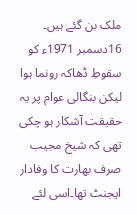ملک بن گئے ہیں۔ 16دسمبر 1971ء کو سقوطِ ڈھاکہ رونما ہوا لیکن بنگالی عوام پر یہ حقیقت آشکار ہو چکی تھی کہ شیخ مجیب صرف بھارت کا وفادار ایجنٹ تھا۔اسی لئے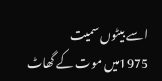اسے بیٹوں سمیت 1975میں موت کے گھاٹ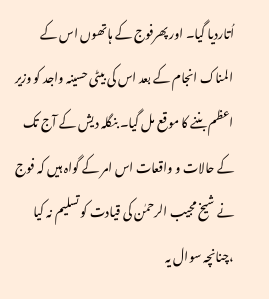اُتاردیا گیا۔ اور پھرفوج کے ہاتھوں اس کے المناک انجام کے بعد اس کی بیٹی حسینہ واجد کو وزیر اعظم بننے کا موقع مل گیا۔ بنگلہ دیش کے آج تک کے حالات و واقعات اس امر کے گواہ ہیں کہ فوج نے شیخ مجیب الرحمٰن کی قیادت کو تسلیم نہ کیا ،چنانچہ سوال یہ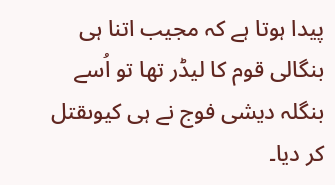پیدا ہوتا ہے کہ مجیب اتنا ہی بنگالی قوم کا لیڈر تھا تو اُسے بنگلہ دیشی فوج نے ہی کیوںقتل کر دیا۔